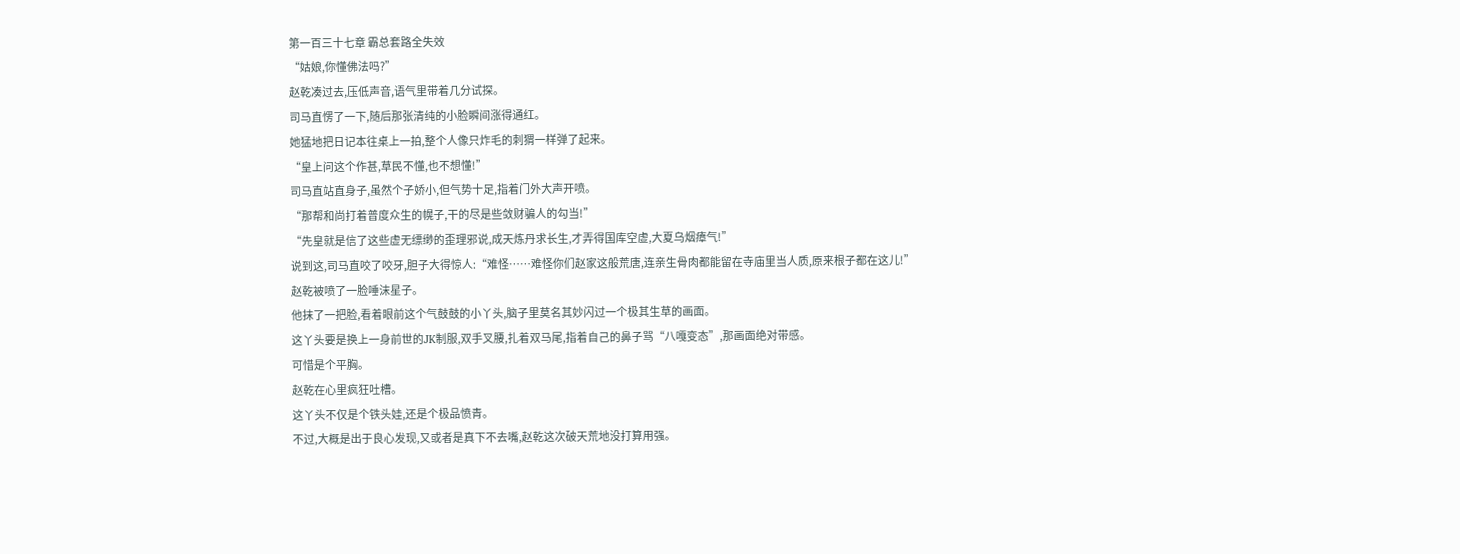第一百三十七章 霸总套路全失效
“姑娘,你懂佛法吗?”
赵乾凑过去,压低声音,语气里带着几分试探。
司马直愣了一下,随后那张清纯的小脸瞬间涨得通红。
她猛地把日记本往桌上一拍,整个人像只炸毛的刺猬一样弹了起来。
“皇上问这个作甚,草民不懂,也不想懂!”
司马直站直身子,虽然个子娇小,但气势十足,指着门外大声开喷。
“那帮和尚打着普度众生的幌子,干的尽是些敛财骗人的勾当!”
“先皇就是信了这些虚无缥缈的歪理邪说,成天炼丹求长生,才弄得国库空虚,大夏乌烟瘴气!”
说到这,司马直咬了咬牙,胆子大得惊人:“难怪……难怪你们赵家这般荒唐,连亲生骨肉都能留在寺庙里当人质,原来根子都在这儿!”
赵乾被喷了一脸唾沫星子。
他抹了一把脸,看着眼前这个气鼓鼓的小丫头,脑子里莫名其妙闪过一个极其生草的画面。
这丫头要是换上一身前世的JK制服,双手叉腰,扎着双马尾,指着自己的鼻子骂“八嘎变态”,那画面绝对带感。
可惜是个平胸。
赵乾在心里疯狂吐槽。
这丫头不仅是个铁头娃,还是个极品愤青。
不过,大概是出于良心发现,又或者是真下不去嘴,赵乾这次破天荒地没打算用强。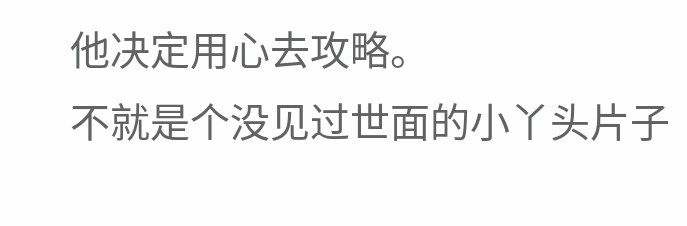他决定用心去攻略。
不就是个没见过世面的小丫头片子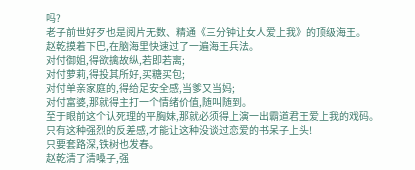吗?
老子前世好歹也是阅片无数、精通《三分钟让女人爱上我》的顶级海王。
赵乾摸着下巴,在脑海里快速过了一遍海王兵法。
对付御姐,得欲擒故纵,若即若离;
对付萝莉,得投其所好,买糖买包;
对付单亲家庭的,得给足安全感,当爹又当妈;
对付富婆,那就得主打一个情绪价值,随叫随到。
至于眼前这个认死理的平胸妹,那就必须得上演一出霸道君王爱上我的戏码。
只有这种强烈的反差感,才能让这种没谈过恋爱的书呆子上头!
只要套路深,铁树也发春。
赵乾清了清嗓子,强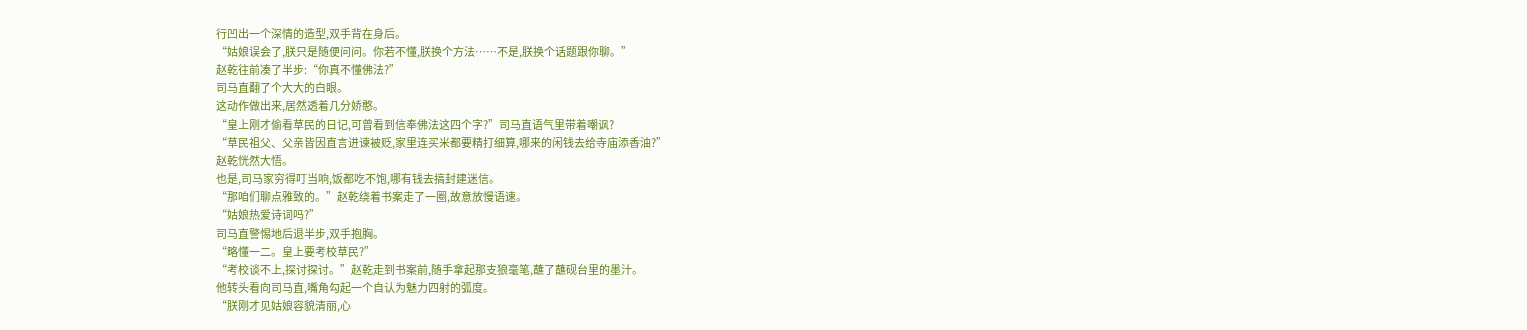行凹出一个深情的造型,双手背在身后。
“姑娘误会了,朕只是随便问问。你若不懂,朕换个方法……不是,朕换个话题跟你聊。”
赵乾往前凑了半步:“你真不懂佛法?”
司马直翻了个大大的白眼。
这动作做出来,居然透着几分娇憨。
“皇上刚才偷看草民的日记,可曾看到信奉佛法这四个字?”司马直语气里带着嘲讽?
“草民祖父、父亲皆因直言进谏被贬,家里连买米都要精打细算,哪来的闲钱去给寺庙添香油?”
赵乾恍然大悟。
也是,司马家穷得叮当响,饭都吃不饱,哪有钱去搞封建迷信。
“那咱们聊点雅致的。”赵乾绕着书案走了一圈,故意放慢语速。
“姑娘热爱诗词吗?”
司马直警惕地后退半步,双手抱胸。
“略懂一二。皇上要考校草民?”
“考校谈不上,探讨探讨。”赵乾走到书案前,随手拿起那支狼毫笔,蘸了蘸砚台里的墨汁。
他转头看向司马直,嘴角勾起一个自认为魅力四射的弧度。
“朕刚才见姑娘容貌清丽,心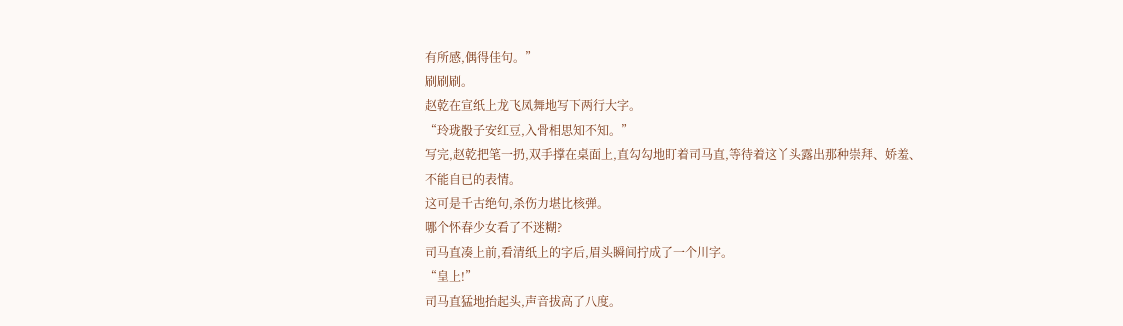有所感,偶得佳句。”
刷刷刷。
赵乾在宣纸上龙飞凤舞地写下两行大字。
“玲珑骰子安红豆,入骨相思知不知。”
写完,赵乾把笔一扔,双手撑在桌面上,直勾勾地盯着司马直,等待着这丫头露出那种崇拜、娇羞、不能自已的表情。
这可是千古绝句,杀伤力堪比核弹。
哪个怀春少女看了不迷糊?
司马直凑上前,看清纸上的字后,眉头瞬间拧成了一个川字。
“皇上!”
司马直猛地抬起头,声音拔高了八度。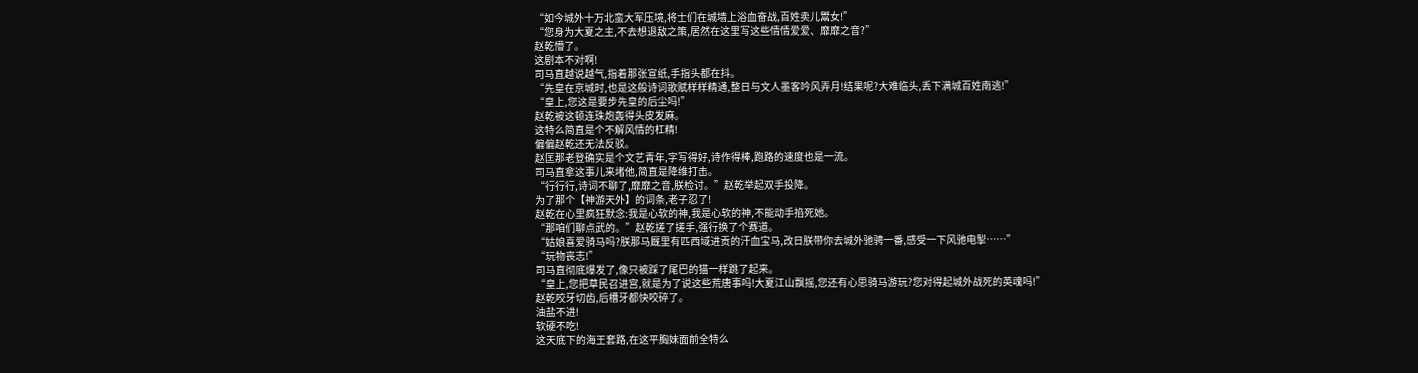“如今城外十万北蛮大军压境,将士们在城墙上浴血奋战,百姓卖儿鬻女!”
“您身为大夏之主,不去想退敌之策,居然在这里写这些情情爱爱、靡靡之音?”
赵乾懵了。
这剧本不对啊!
司马直越说越气,指着那张宣纸,手指头都在抖。
“先皇在京城时,也是这般诗词歌赋样样精通,整日与文人墨客吟风弄月!结果呢?大难临头,丢下满城百姓南逃!”
“皇上,您这是要步先皇的后尘吗!”
赵乾被这顿连珠炮轰得头皮发麻。
这特么简直是个不解风情的杠精!
偏偏赵乾还无法反驳。
赵匡那老登确实是个文艺青年,字写得好,诗作得棒,跑路的速度也是一流。
司马直拿这事儿来堵他,简直是降维打击。
“行行行,诗词不聊了,靡靡之音,朕检讨。”赵乾举起双手投降。
为了那个【神游天外】的词条,老子忍了!
赵乾在心里疯狂默念:我是心软的神,我是心软的神,不能动手掐死她。
“那咱们聊点武的。”赵乾搓了搓手,强行换了个赛道。
“姑娘喜爱骑马吗?朕那马厩里有匹西域进贡的汗血宝马,改日朕带你去城外驰骋一番,感受一下风驰电掣……”
“玩物丧志!”
司马直彻底爆发了,像只被踩了尾巴的猫一样跳了起来。
“皇上,您把草民召进宫,就是为了说这些荒唐事吗!大夏江山飘摇,您还有心思骑马游玩?您对得起城外战死的英魂吗!”
赵乾咬牙切齿,后槽牙都快咬碎了。
油盐不进!
软硬不吃!
这天底下的海王套路,在这平胸妹面前全特么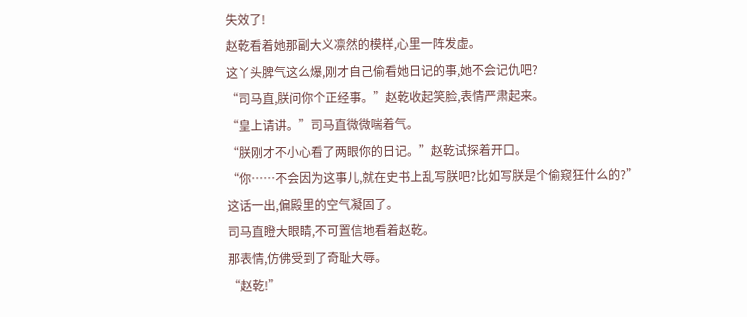失效了!
赵乾看着她那副大义凛然的模样,心里一阵发虚。
这丫头脾气这么爆,刚才自己偷看她日记的事,她不会记仇吧?
“司马直,朕问你个正经事。”赵乾收起笑脸,表情严肃起来。
“皇上请讲。”司马直微微喘着气。
“朕刚才不小心看了两眼你的日记。”赵乾试探着开口。
“你……不会因为这事儿,就在史书上乱写朕吧?比如写朕是个偷窥狂什么的?”
这话一出,偏殿里的空气凝固了。
司马直瞪大眼睛,不可置信地看着赵乾。
那表情,仿佛受到了奇耻大辱。
“赵乾!”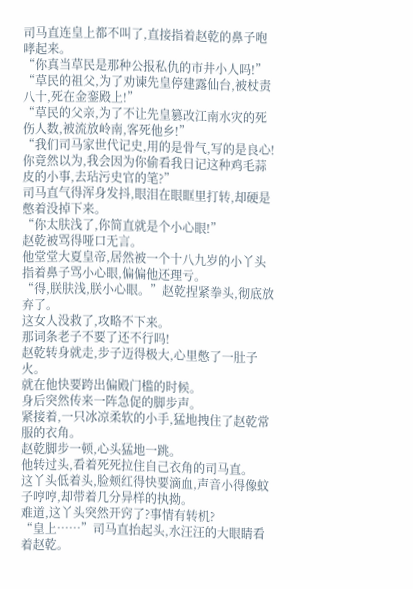司马直连皇上都不叫了,直接指着赵乾的鼻子咆哮起来。
“你真当草民是那种公报私仇的市井小人吗!”
“草民的祖父,为了劝谏先皇停建露仙台,被杖责八十,死在金銮殿上!”
“草民的父亲,为了不让先皇篡改江南水灾的死伤人数,被流放岭南,客死他乡!”
“我们司马家世代记史,用的是骨气,写的是良心!你竟然以为,我会因为你偷看我日记这种鸡毛蒜皮的小事,去玷污史官的笔?”
司马直气得浑身发抖,眼泪在眼眶里打转,却硬是憋着没掉下来。
“你太肤浅了,你简直就是个小心眼!”
赵乾被骂得哑口无言。
他堂堂大夏皇帝,居然被一个十八九岁的小丫头指着鼻子骂小心眼,偏偏他还理亏。
“得,朕肤浅,朕小心眼。”赵乾捏紧拳头,彻底放弃了。
这女人没救了,攻略不下来。
那词条老子不要了还不行吗!
赵乾转身就走,步子迈得极大,心里憋了一肚子火。
就在他快要跨出偏殿门槛的时候。
身后突然传来一阵急促的脚步声。
紧接着,一只冰凉柔软的小手,猛地拽住了赵乾常服的衣角。
赵乾脚步一顿,心头猛地一跳。
他转过头,看着死死拉住自己衣角的司马直。
这丫头低着头,脸颊红得快要滴血,声音小得像蚊子哼哼,却带着几分异样的执拗。
难道,这丫头突然开窍了?事情有转机?
“皇上……”司马直抬起头,水汪汪的大眼睛看着赵乾。